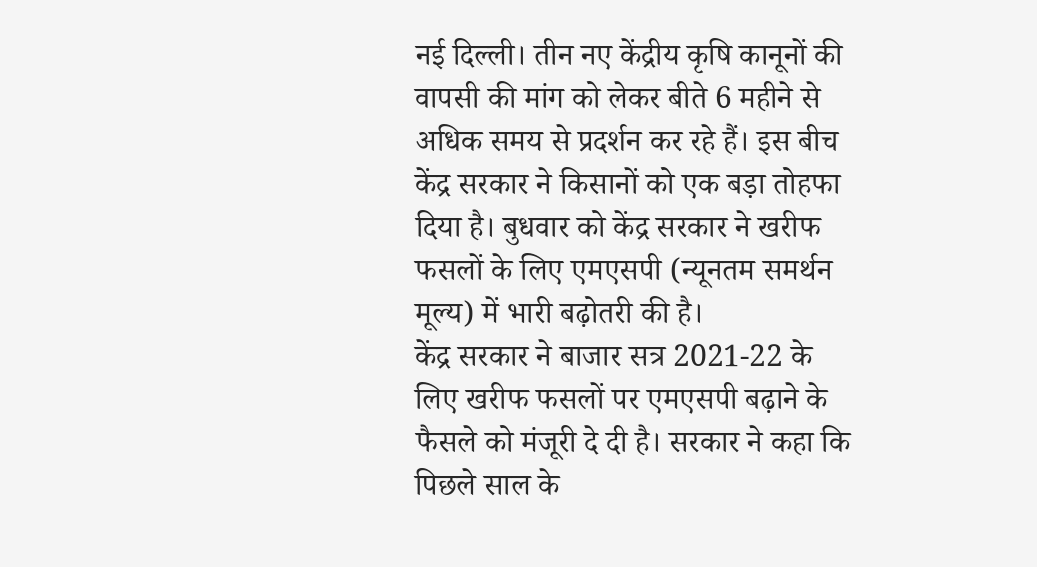नई दिल्ली। तीन नए केंद्रीय कृषि कानूनों की वापसी की मांग को लेकर बीते 6 महीने से अधिक समय से प्रदर्शन कर रहे हैं। इस बीच केंद्र सरकार ने किसानों को एक बड़ा तोहफा दिया है। बुधवार को केंद्र सरकार ने खरीफ फसलों के लिए एमएसपी (न्यूनतम समर्थन मूल्य) में भारी बढ़ोतरी की है।
केंद्र सरकार ने बाजार सत्र 2021-22 के लिए खरीफ फसलों पर एमएसपी बढ़ाने के फैसले को मंजूरी दे दी है। सरकार ने कहा कि पिछले साल के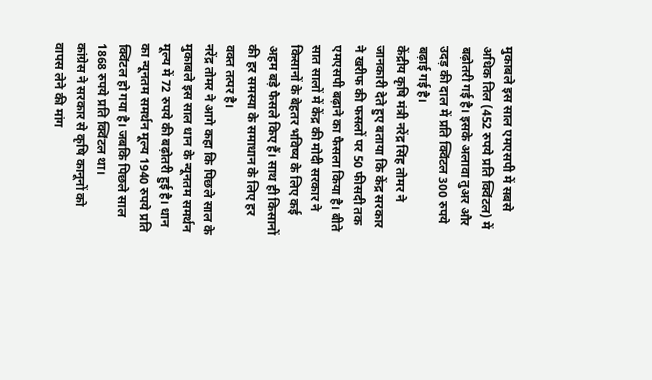मुकाबले इस साल एमएसपी में सबसे अधिक तिल (452 रुपये प्रति क्विंटल) में बढ़ोतरी गई है। इसके अलावा तुअर और उदड़ की दाल में प्रति क्विंटल 300 रुपये बढ़ाई गई है।
केंद्रीय कृषि मंत्री नरेंद्र सिंह तोमर ने जानकारी देते हुए बताया कि केंद्र सरकार ने खरीफ की फसलों पर 50 फीसदी तक एमएसपी बढ़ाने का फैसला किया है। बीते सात सालों में केंद्र की मोदी सरकार ने किसानों के बेहतर भविष्य के लिए कई अहम बड़े फैसले किए हैं। साथ ही किसानों की हर समस्या के समाधान के लिए हर वक्त तत्पर है।
नरेंद्र तोमर ने आगे कहा कि पिछले साल के मुकाबले इस साल धान के न्यूनतम समर्थन मूल्य में 72 रुपये की बढ़ोतरी हुई है। धान का न्यूनतम समर्थन मूल्य 1940 रुपये प्रति क्विंटल हो गया है। जबकि पिछले साल 1868 रुपये प्रति क्विंटल था।
कांग्रेस ने सरकार से कृषि कानूनों को वापस लेने की मांग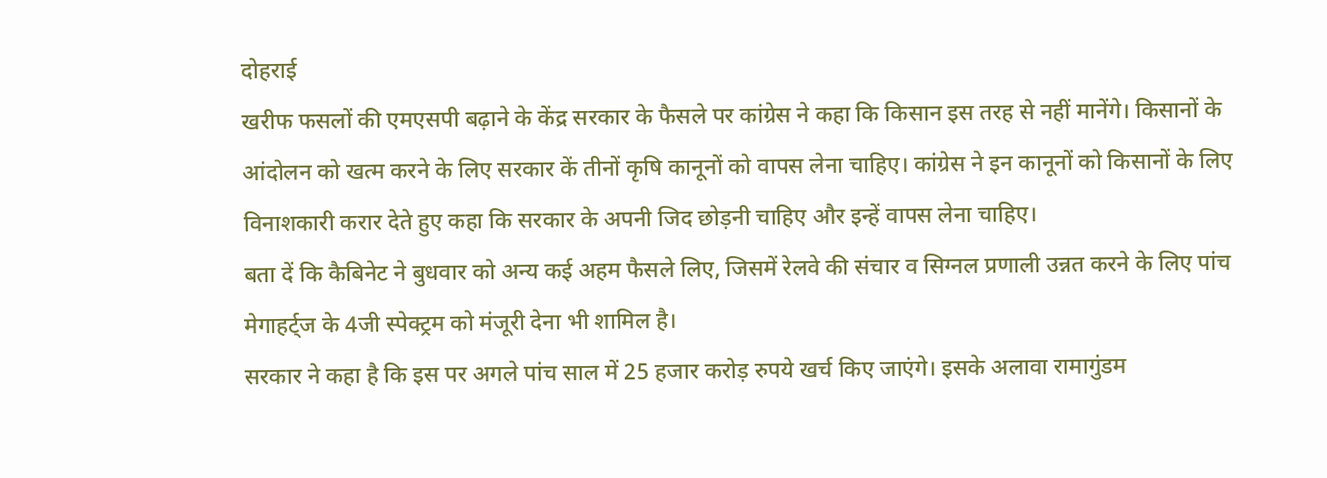दोहराई
खरीफ फसलों की एमएसपी बढ़ाने के केंद्र सरकार के फैसले पर कांग्रेस ने कहा कि किसान इस तरह से नहीं मानेंगे। किसानों के आंदोलन को खत्म करने के लिए सरकार कें तीनों कृषि कानूनों को वापस लेना चाहिए। कांग्रेस ने इन कानूनों को किसानों के लिए विनाशकारी करार देते हुए कहा कि सरकार के अपनी जिद छोड़नी चाहिए और इन्हें वापस लेना चाहिए।
बता दें कि कैबिनेट ने बुधवार को अन्य कई अहम फैसले लिए, जिसमें रेलवे की संचार व सिग्नल प्रणाली उन्नत करने के लिए पांच मेगाहर्ट्ज के 4जी स्पेक्ट्रम को मंजूरी देना भी शामिल है।
सरकार ने कहा है कि इस पर अगले पांच साल में 25 हजार करोड़ रुपये खर्च किए जाएंगे। इसके अलावा रामागुंडम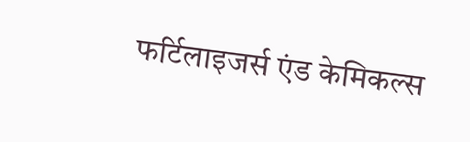फर्टिलाइजर्स एंड केमिकल्स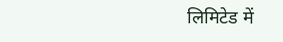लिमिटेड में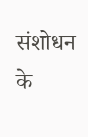संशोधन के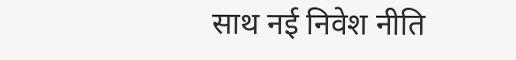साथ नई निवेश नीति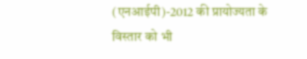(एनआईपी)-2012 की प्रायोज्यता के विस्तार को भी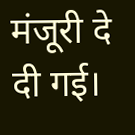मंजूरी दे दी गई।